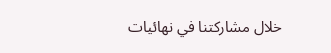خلال مشاركتنا في نهائيات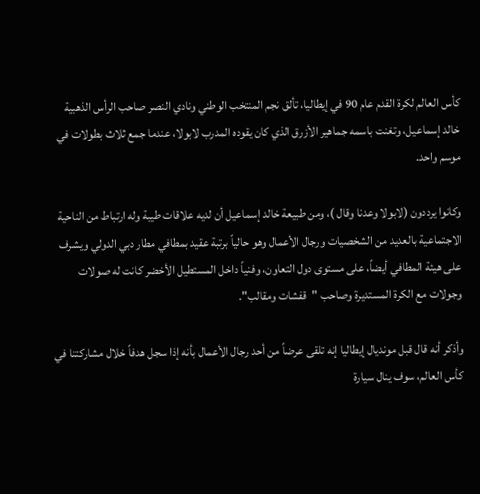كأس العالم لكرة القدم عام 90 في إيطاليا، تألق نجم المنتخب الوطني ونادي النصر صاحب الرأس الذهبية خالد إسماعيل، وتغنت باسمه جماهير الأزرق الذي كان يقوده المدرب لابولا، عندما جمع ثلاث بطولات في موسم واحد.

وكانوا يرددون (لابولا وعدنا وقال )، ومن طبيعة خالد إسماعيل أن لديه علاقات طيبة وله ارتباط من الناحية الاجتماعية بالعديد من الشخصيات ورجال الأعمال وهو حالياً برتبة عقيد بمطافي مطار دبي الدولي ويشرف على هيئة المطافي أيضاً، على مستوى دول التعاون، وفنياً داخل المستطيل الأخضر كانت له صولات وجولات مع الكرة المستديرة وصاحب "قفشات ومقالب".

وأذكر أنه قال قبل مونديال إيطاليا إنه تلقى عرضاً من أحد رجال الأعمال بأنه إذا سجل هدفاً خلال مشاركتنا في كأس العالم، سوف ينال سيارة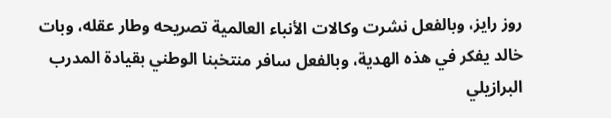روز رايز، وبالفعل نشرت وكالات الأنباء العالمية تصريحه وطار عقله، وبات خالد يفكر في هذه الهدية، وبالفعل سافر منتخبنا الوطني بقيادة المدرب البرازيلي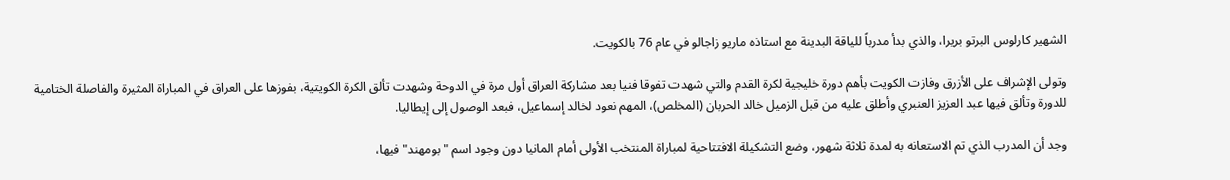الشهير كارلوس البرتو بريرا، والذي بدأ مدرباً للياقة البدينة مع استاذه ماريو زاجالو في عام 76 بالكويت.

وتولى الإشراف على الأزرق وفازت الكويت بأهم دورة خليجية لكرة القدم والتي شهدت تفوقا فنيا بعد مشاركة العراق أول مرة في الدوحة وشهدت تألق الكرة الكويتية، بفوزها على العراق في المباراة المثيرة والفاصلة الختامية للدورة وتألق فيها عبد العزيز العنبري وأطلق عليه من قبل الزميل خالد الحربان (المخلص)، المهم نعود لخالد إسماعيل، فبعد الوصول إلى إيطاليا.

وجد أن المدرب الذي تم الاستعانه به لمدة ثلاثة شهور، وضع التشكيلة الافتتاحية لمباراة المنتخب الأولى أمام المانيا دون وجود اسم "بومهند" فيها،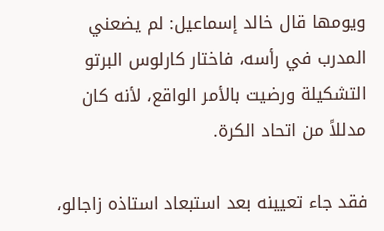ويومها قال خالد إسماعيل: لم يضعني المدرب في رأسه، فاختار كارلوس البرتو التشكيلة ورضيت بالأمر الواقع، لأنه كان مدللاً من اتحاد الكرة.

فقد جاء تعيينه بعد استبعاد استاذه زاجالو،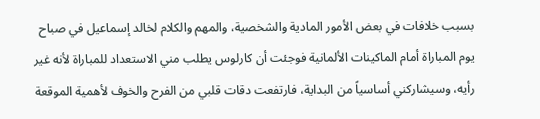بسبب خلافات في بعض الأمور المادية والشخصية، والمهم والكلام لخالد إسماعيل في صباح يوم المباراة أمام الماكينات الألمانية فوجئت أن كارلوس يطلب مني الاستعداد للمباراة لأنه غير رأيه، وسيشاركني أساسياً من البداية، فارتفعت دقات قلبي من الفرح والخوف لأهمية الموقعة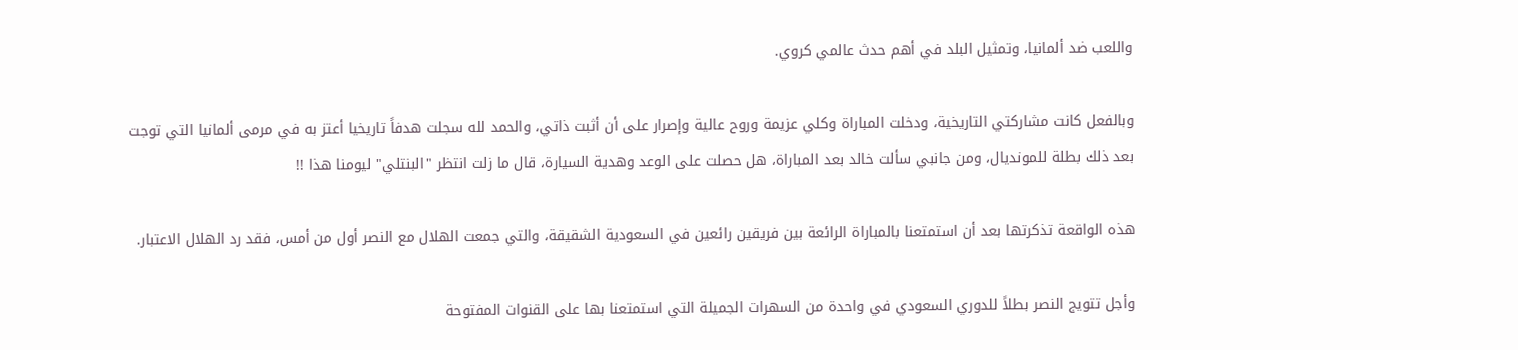واللعب ضد ألمانيا، وتمثيل البلد في أهم حدث عالمي كروي.

وبالفعل كانت مشاركتي التاريخية، ودخلت المباراة وكلي عزيمة وروح عالية وإصرار على أن أثبت ذاتي، والحمد لله سجلت هدفاً تاريخيا أعتز به في مرمى ألمانيا التي توجت بعد ذلك بطلة للمونديال، ومن جانبي سألت خالد بعد المباراة، هل حصلت على الوعد وهدية السيارة، قال ما زلت انتظر "البنتلي" ليومنا هذا !!

هذه الواقعة تذكرتها بعد أن استمتعنا بالمباراة الرائعة بين فريقين رائعين في السعودية الشقيقة، والتي جمعت الهلال مع النصر أول من أمس، فقد رد الهلال الاعتبار.

وأجل تتويج النصر بطلاً للدوري السعودي في واحدة من السهرات الجميلة التي استمتعنا بها على القنوات المفتوحة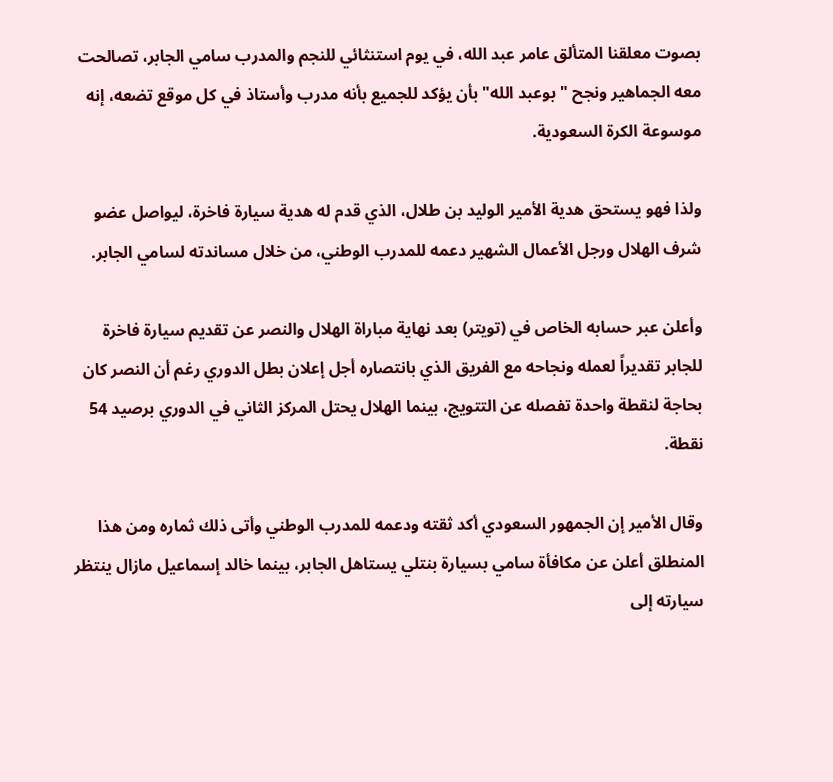بصوت معلقنا المتألق عامر عبد الله، في يوم استنثائي للنجم والمدرب سامي الجابر، تصالحت معه الجماهير ونجح "بوعبد الله" بأن يؤكد للجميع بأنه مدرب وأستاذ في كل موقع تضعه، إنه موسوعة الكرة السعودية.

ولذا فهو يستحق هدية الأمير الوليد بن طلال، الذي قدم له هدية سيارة فاخرة، ليواصل عضو شرف الهلال ورجل الأعمال الشهير دعمه للمدرب الوطني، من خلال مساندته لسامي الجابر.

وأعلن عبر حسابه الخاص في (تويتر) بعد نهاية مباراة الهلال والنصر عن تقديم سيارة فاخرة للجابر تقديراً لعمله ونجاحه مع الفريق الذي بانتصاره أجل إعلان بطل الدوري رغم أن النصر كان بحاجة لنقطة واحدة تفصله عن التتويج، بينما الهلال يحتل المركز الثاني في الدوري برصيد 54 نقطة.

وقال الأمير إن الجمهور السعودي أكد ثقته ودعمه للمدرب الوطني وأتى ذلك ثماره ومن هذا المنطلق أعلن عن مكافأة سامي بسيارة بنتلي يستاهل الجابر، بينما خالد إسماعيل مازال ينتظر سيارته إلى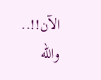الآن!!.. والله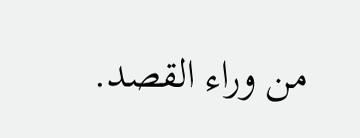من وراء القصد.